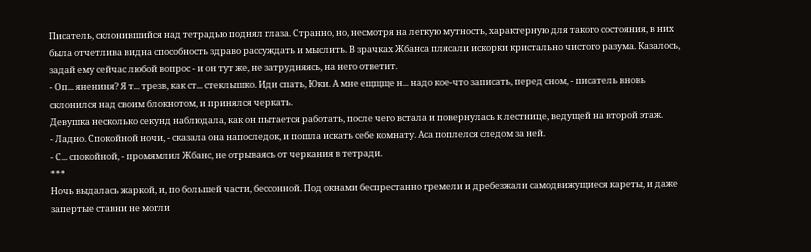Писатель, склонившийся над тетрадью поднял глаза. Странно, но, несмотря на легкую мутность, характерную для такого состояния, в них была отчетлива видна способность здраво рассуждать и мыслить. В зрачках Жбанса плясали искорки кристально чистого разума. Казалось, задай ему сейчас любой вопрос - и он тут же, не затрудняясь, на него ответит.
- Оп... янениня? Я т... трезв, как ст... стеклышко. Иди спать, Юки. А мне ещщще н... надо кое-что записать, перед сном, - писатель вновь склонился над своим блокнотом, и принялся черкать.
Девушка несколько секунд наблюдала, как он пытается работать, после чего встала и повернулась к лестнице, ведущей на второй этаж.
- Ладно. Спокойной ночи, - сказала она напоследок, и пошла искать себе комнату. Аса поплелся следом за ней.
- С... спокойной, - промямлил Жбанс, не отрываясь от черкания в тетради.
***
Ночь выдалась жаркой, и, по большей части, бессонной. Под окнами беспрестанно гремели и дребезжали самодвижущиеся кареты, и даже запертые ставни не могли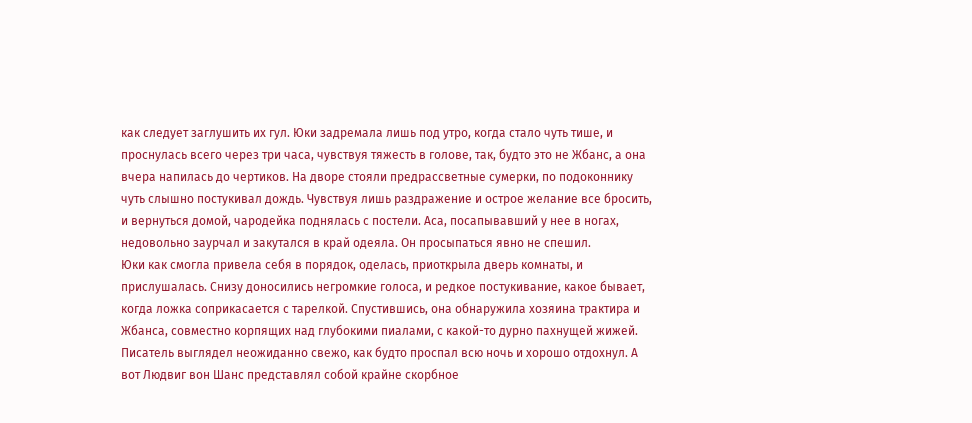как следует заглушить их гул. Юки задремала лишь под утро, когда стало чуть тише, и проснулась всего через три часа, чувствуя тяжесть в голове, так, будто это не Жбанс, а она вчера напилась до чертиков. На дворе стояли предрассветные сумерки, по подоконнику чуть слышно постукивал дождь. Чувствуя лишь раздражение и острое желание все бросить, и вернуться домой, чародейка поднялась с постели. Аса, посапывавший у нее в ногах, недовольно заурчал и закутался в край одеяла. Он просыпаться явно не спешил.
Юки как смогла привела себя в порядок, оделась, приоткрыла дверь комнаты, и прислушалась. Снизу доносились негромкие голоса, и редкое постукивание, какое бывает, когда ложка соприкасается с тарелкой. Спустившись, она обнаружила хозяина трактира и Жбанса, совместно корпящих над глубокими пиалами, с какой-то дурно пахнущей жижей. Писатель выглядел неожиданно свежо, как будто проспал всю ночь и хорошо отдохнул. А вот Людвиг вон Шанс представлял собой крайне скорбное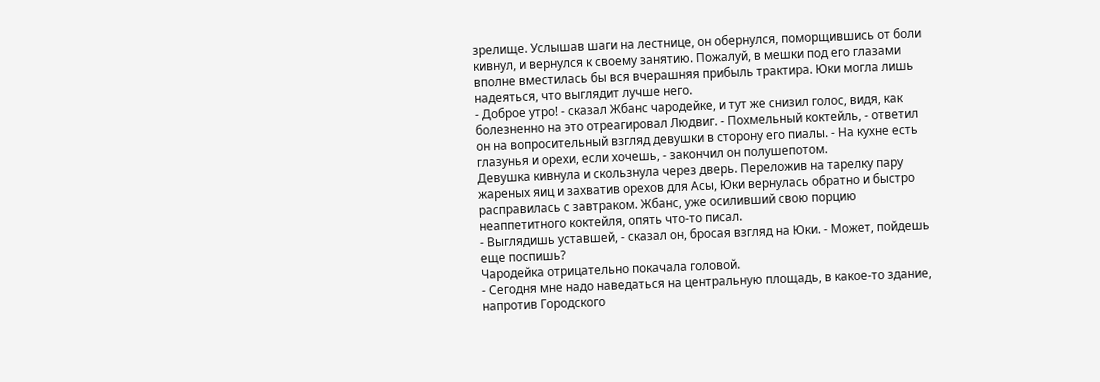зрелище. Услышав шаги на лестнице, он обернулся, поморщившись от боли кивнул, и вернулся к своему занятию. Пожалуй, в мешки под его глазами вполне вместилась бы вся вчерашняя прибыль трактира. Юки могла лишь надеяться, что выглядит лучше него.
- Доброе утро! - сказал Жбанс чародейке, и тут же снизил голос, видя, как болезненно на это отреагировал Людвиг. - Похмельный коктейль, - ответил он на вопросительный взгляд девушки в сторону его пиалы. - На кухне есть глазунья и орехи, если хочешь, - закончил он полушепотом.
Девушка кивнула и скользнула через дверь. Переложив на тарелку пару жареных яиц и захватив орехов для Асы, Юки вернулась обратно и быстро расправилась с завтраком. Жбанс, уже осиливший свою порцию неаппетитного коктейля, опять что-то писал.
- Выглядишь уставшей, - сказал он, бросая взгляд на Юки. - Может, пойдешь еще поспишь?
Чародейка отрицательно покачала головой.
- Сегодня мне надо наведаться на центральную площадь, в какое-то здание, напротив Городского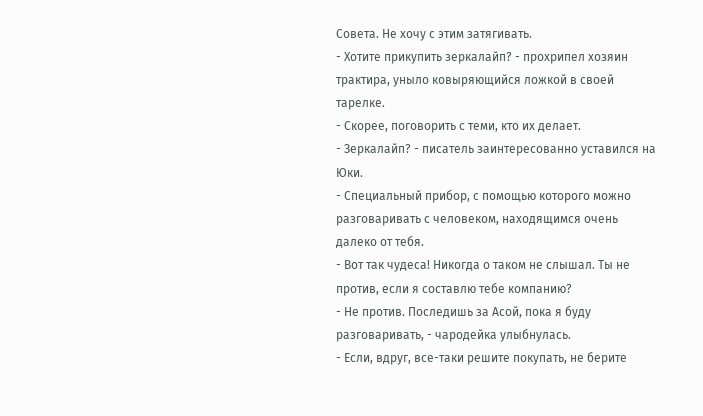Совета. Не хочу с этим затягивать.
- Хотите прикупить зеркалайп? - прохрипел хозяин трактира, уныло ковыряющийся ложкой в своей тарелке.
- Скорее, поговорить с теми, кто их делает.
- Зеркалайп? - писатель заинтересованно уставился на Юки.
- Специальный прибор, с помощью которого можно разговаривать с человеком, находящимся очень далеко от тебя.
- Вот так чудеса! Никогда о таком не слышал. Ты не против, если я составлю тебе компанию?
- Не против. Последишь за Асой, пока я буду разговаривать, - чародейка улыбнулась.
- Если, вдруг, все-таки решите покупать, не берите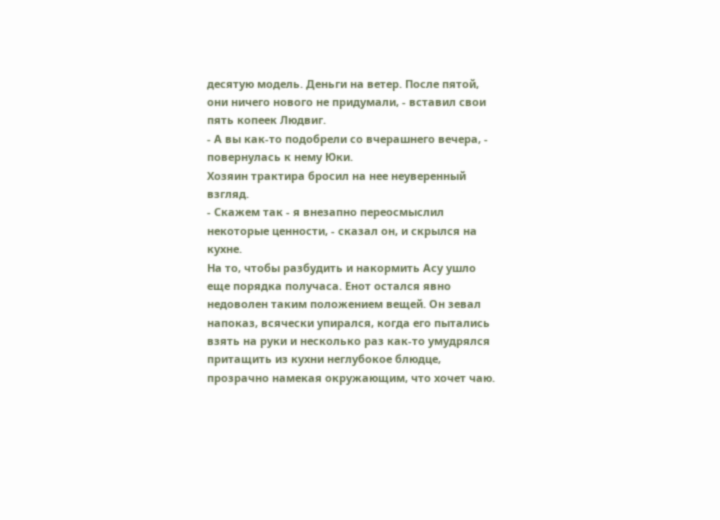десятую модель. Деньги на ветер. После пятой, они ничего нового не придумали, - вставил свои пять копеек Людвиг.
- А вы как-то подобрели со вчерашнего вечера, - повернулась к нему Юки.
Хозяин трактира бросил на нее неуверенный взгляд.
- Скажем так - я внезапно переосмыслил некоторые ценности, - сказал он, и скрылся на кухне.
На то, чтобы разбудить и накормить Асу ушло еще порядка получаса. Енот остался явно недоволен таким положением вещей. Он зевал напоказ, всячески упирался, когда его пытались взять на руки и несколько раз как-то умудрялся притащить из кухни неглубокое блюдце, прозрачно намекая окружающим, что хочет чаю.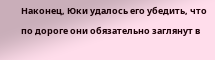Наконец, Юки удалось его убедить, что по дороге они обязательно заглянут в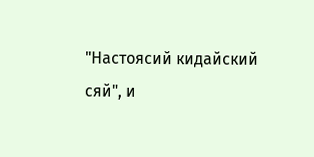"Настоясий кидайский сяй", и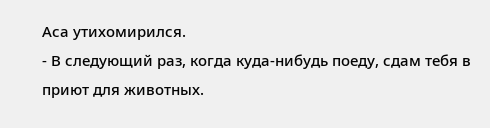Аса утихомирился.
- В следующий раз, когда куда-нибудь поеду, сдам тебя в приют для животных.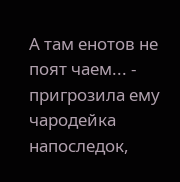А там енотов не поят чаем... - пригрозила ему чародейка напоследок,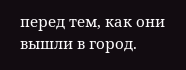перед тем, как они вышли в город.